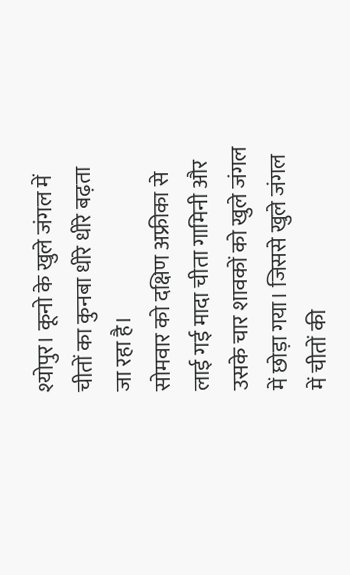श्योपुर। कूनो के खुले जंगल में चीतों का कुनबा धीरे धीरे बढ़ता जा रहा है।
सोमवार को दक्षिण अफ्रीका से लाई गई मादा चीता गामिनी और उसके चार शावकों को खुले जंगल में छोड़ा गया। जिससे खुले जंगल में चीतों की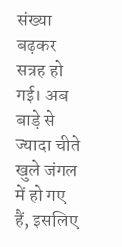संख्या बढ़कर सत्रह हो गई। अब बाड़े से ज्यादा चीते खुले जंगल में हो गए हैं, इसलिए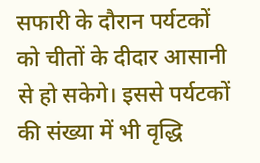सफारी के दौरान पर्यटकों को चीतों के दीदार आसानी से हो सकेगे। इससे पर्यटकों की संख्या में भी वृद्धि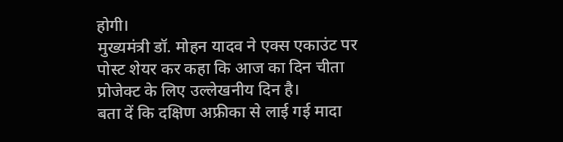होगी।
मुख्यमंत्री डॉ. मोहन यादव ने एक्स एकाउंट पर पोस्ट शेयर कर कहा कि आज का दिन चीता प्रोजेक्ट के लिए उल्लेखनीय दिन है।
बता दें कि दक्षिण अफ्रीका से लाई गई मादा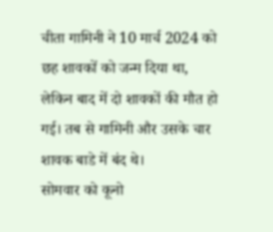चीता गामिनी ने 10 मार्च 2024 को छह शावकों को जन्म दिया था, लेकिन बाद में दो शावकों की मौत हो गई। तब से गामिनी और उसके चार शावक बाडे में बंद थे।
सोमवार को कूनो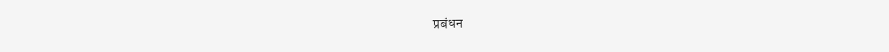प्रबंधन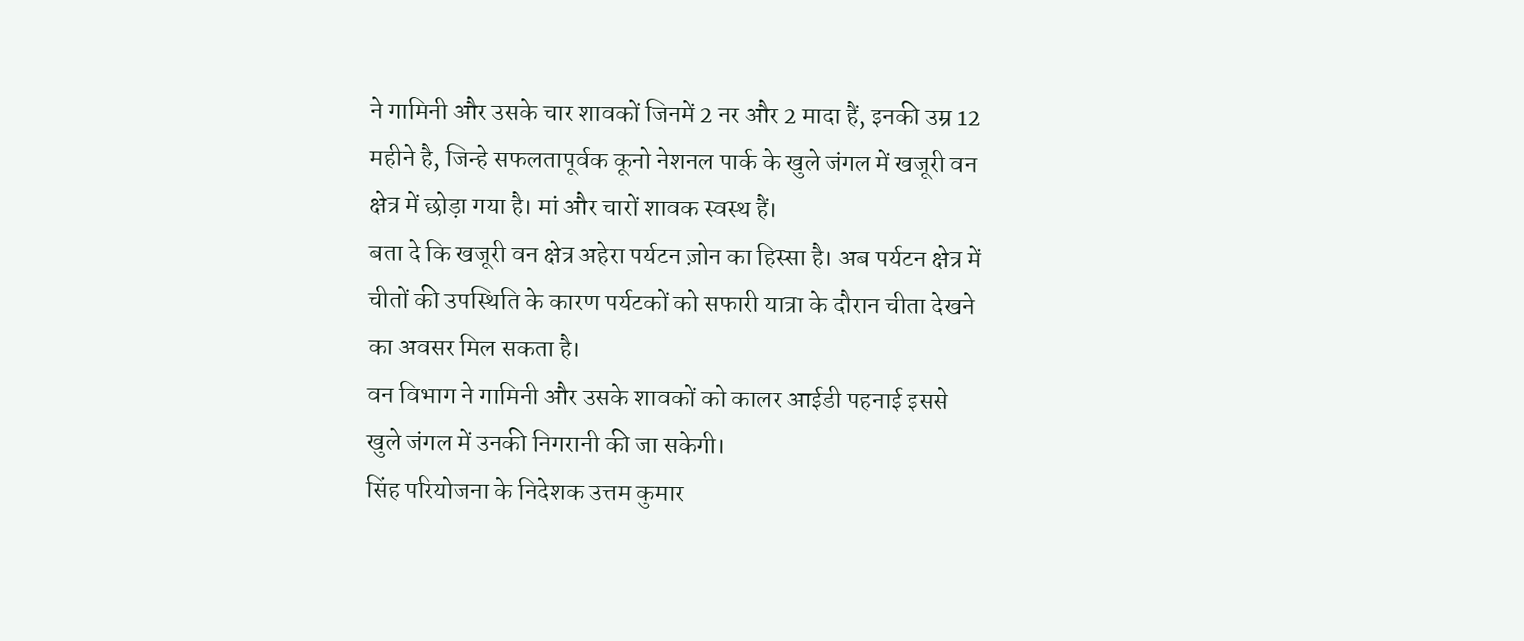ने गामिनी और उसके चार शावकों जिनमें 2 नर और 2 मादा हैं, इनकी उम्र 12 महीने है, जिन्हे सफलतापूर्वक कूनो नेशनल पार्क के खुले जंगल में खजूरी वन क्षेत्र में छोड़ा गया है। मां और चारों शावक स्वस्थ हैं।
बता दे कि खजूरी वन क्षेत्र अहेरा पर्यटन ज़ोन का हिस्सा है। अब पर्यटन क्षेत्र में चीतों की उपस्थिति के कारण पर्यटकों को सफारी यात्रा के दौरान चीता देखने का अवसर मिल सकता है।
वन विभाग ने गामिनी और उसके शावकों को कालर आईडी पहनाई इससे खुले जंगल में उनकी निगरानी की जा सकेगी।
सिंह परियोजना के निदेशक उत्तम कुमार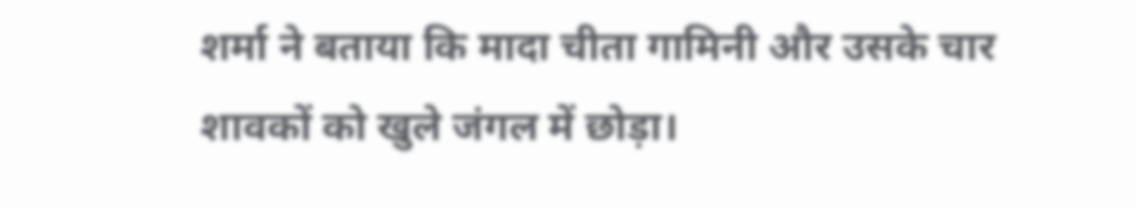शर्मा ने बताया कि मादा चीता गामिनी और उसके चार शावकों को खुले जंगल में छोड़ा।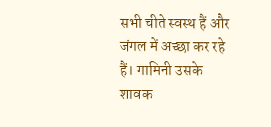सभी चीते स्वस्थ हैं और जंगल में अच्छा कर रहे हैं। गामिनी उसके शावक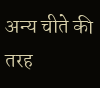अन्य चीते की तरह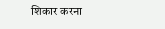शिकार करना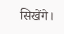सिखेंगे।